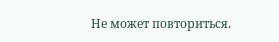Не может повториться.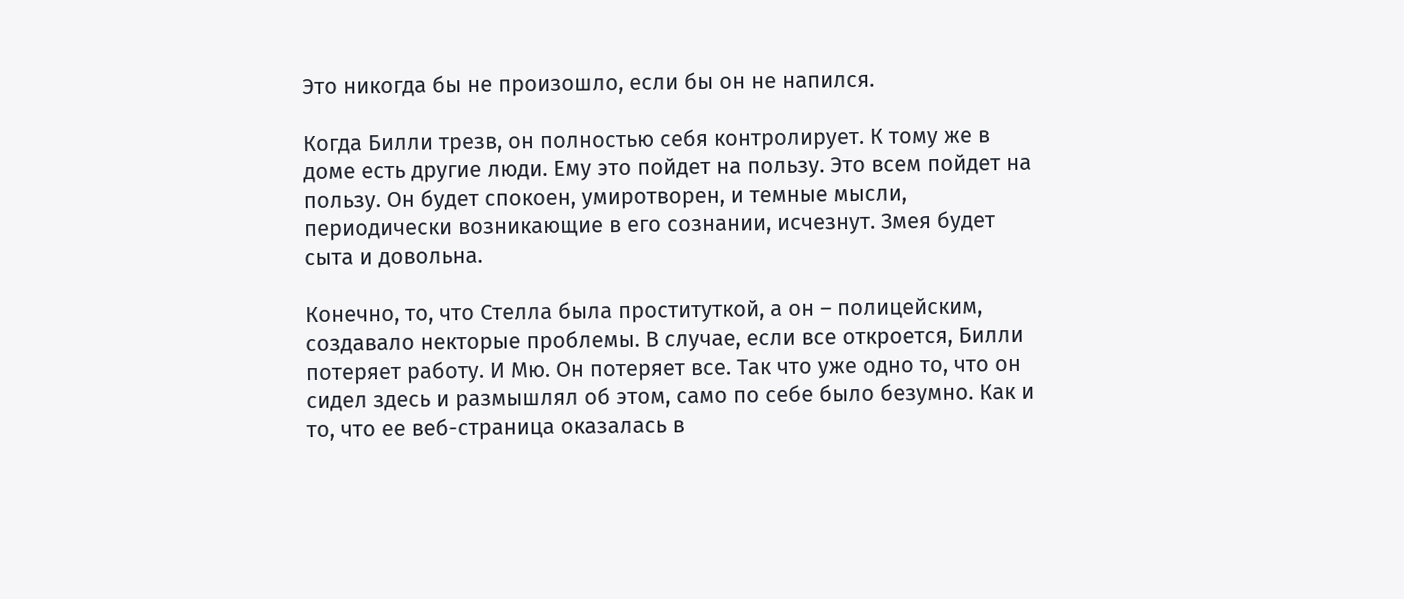Это никогда бы не произошло, если бы он не напился.

Когда Билли трезв, он полностью себя контролирует. К тому же в доме есть другие люди. Ему это пойдет на пользу. Это всем пойдет на пользу. Он будет спокоен, умиротворен, и темные мысли, периодически возникающие в его сознании, исчезнут. Змея будет сыта и довольна.

Конечно, то, что Стелла была проституткой, а он – полицейским, создавало некторые проблемы. В случае, если все откроется, Билли потеряет работу. И Мю. Он потеряет все. Так что уже одно то, что он сидел здесь и размышлял об этом, само по себе было безумно. Как и то, что ее веб-страница оказалась в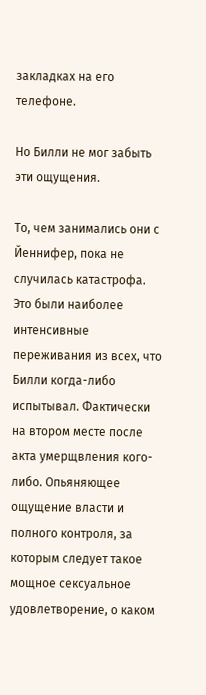закладках на его телефоне.

Но Билли не мог забыть эти ощущения.

То, чем занимались они с Йеннифер, пока не случилась катастрофа. Это были наиболее интенсивные переживания из всех, что Билли когда-либо испытывал. Фактически на втором месте после акта умерщвления кого-либо. Опьяняющее ощущение власти и полного контроля, за которым следует такое мощное сексуальное удовлетворение, о каком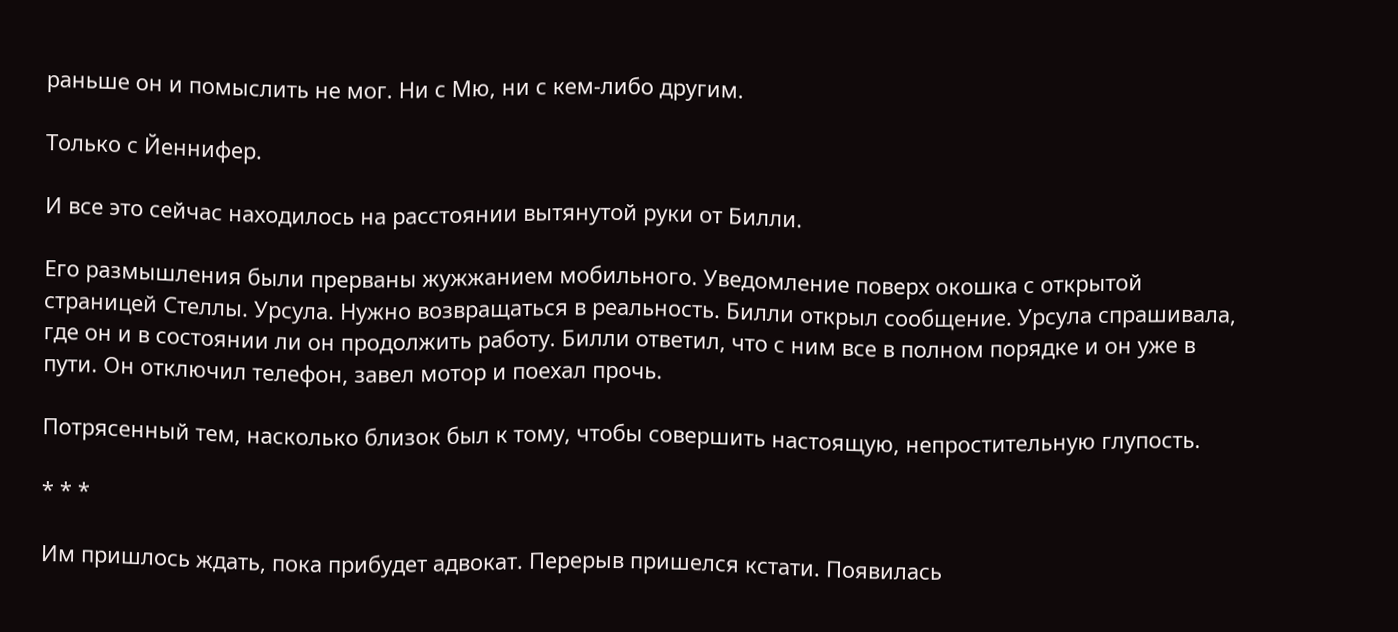раньше он и помыслить не мог. Ни с Мю, ни с кем-либо другим.

Только с Йеннифер.

И все это сейчас находилось на расстоянии вытянутой руки от Билли.

Его размышления были прерваны жужжанием мобильного. Уведомление поверх окошка с открытой страницей Стеллы. Урсула. Нужно возвращаться в реальность. Билли открыл сообщение. Урсула спрашивала, где он и в состоянии ли он продолжить работу. Билли ответил, что с ним все в полном порядке и он уже в пути. Он отключил телефон, завел мотор и поехал прочь.

Потрясенный тем, насколько близок был к тому, чтобы совершить настоящую, непростительную глупость.

* * *

Им пришлось ждать, пока прибудет адвокат. Перерыв пришелся кстати. Появилась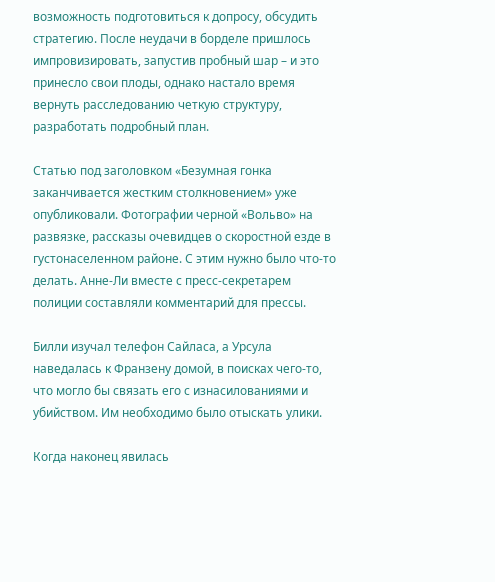возможность подготовиться к допросу, обсудить стратегию. После неудачи в борделе пришлось импровизировать, запустив пробный шар – и это принесло свои плоды, однако настало время вернуть расследованию четкую структуру, разработать подробный план.

Статью под заголовком «Безумная гонка заканчивается жестким столкновением» уже опубликовали. Фотографии черной «Вольво» на развязке, рассказы очевидцев о скоростной езде в густонаселенном районе. С этим нужно было что-то делать. Анне-Ли вместе с пресс-секретарем полиции составляли комментарий для прессы.

Билли изучал телефон Сайласа, а Урсула наведалась к Франзену домой, в поисках чего-то, что могло бы связать его с изнасилованиями и убийством. Им необходимо было отыскать улики.

Когда наконец явилась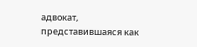адвокат, представившаяся как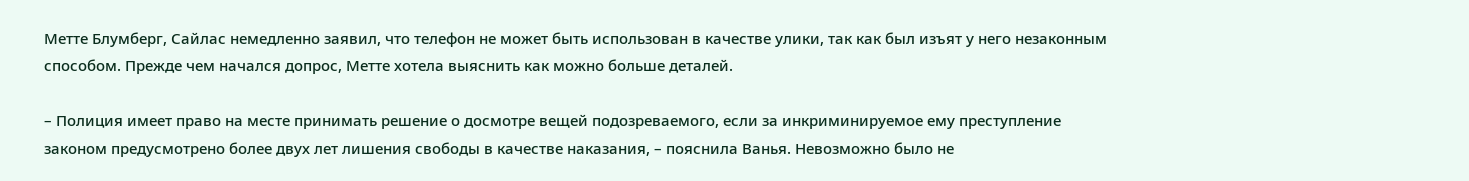Метте Блумберг, Сайлас немедленно заявил, что телефон не может быть использован в качестве улики, так как был изъят у него незаконным способом. Прежде чем начался допрос, Метте хотела выяснить как можно больше деталей.

– Полиция имеет право на месте принимать решение о досмотре вещей подозреваемого, если за инкриминируемое ему преступление законом предусмотрено более двух лет лишения свободы в качестве наказания, – пояснила Ванья. Невозможно было не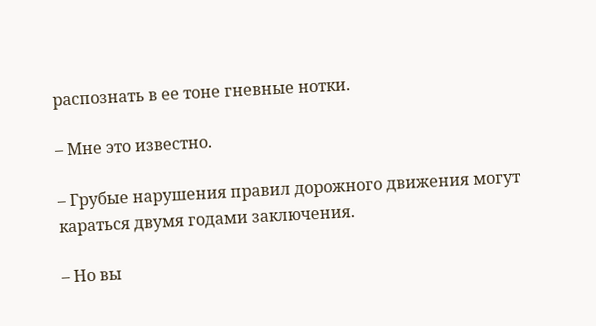распознать в ее тоне гневные нотки.

– Мне это известно.

– Грубые нарушения правил дорожного движения могут караться двумя годами заключения.

– Но вы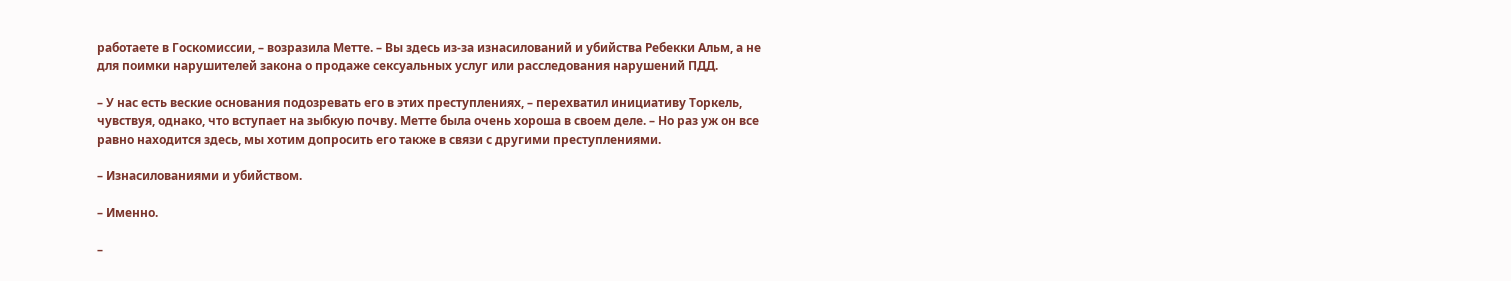работаете в Госкомиссии, – возразила Метте. – Вы здесь из-за изнасилований и убийства Ребекки Альм, а не для поимки нарушителей закона о продаже сексуальных услуг или расследования нарушений ПДД.

– У нас есть веские основания подозревать его в этих преступлениях, – перехватил инициативу Торкель, чувствуя, однако, что вступает на зыбкую почву. Метте была очень хороша в своем деле. – Но раз уж он все равно находится здесь, мы хотим допросить его также в связи с другими преступлениями.

– Изнасилованиями и убийством.

– Именно.

–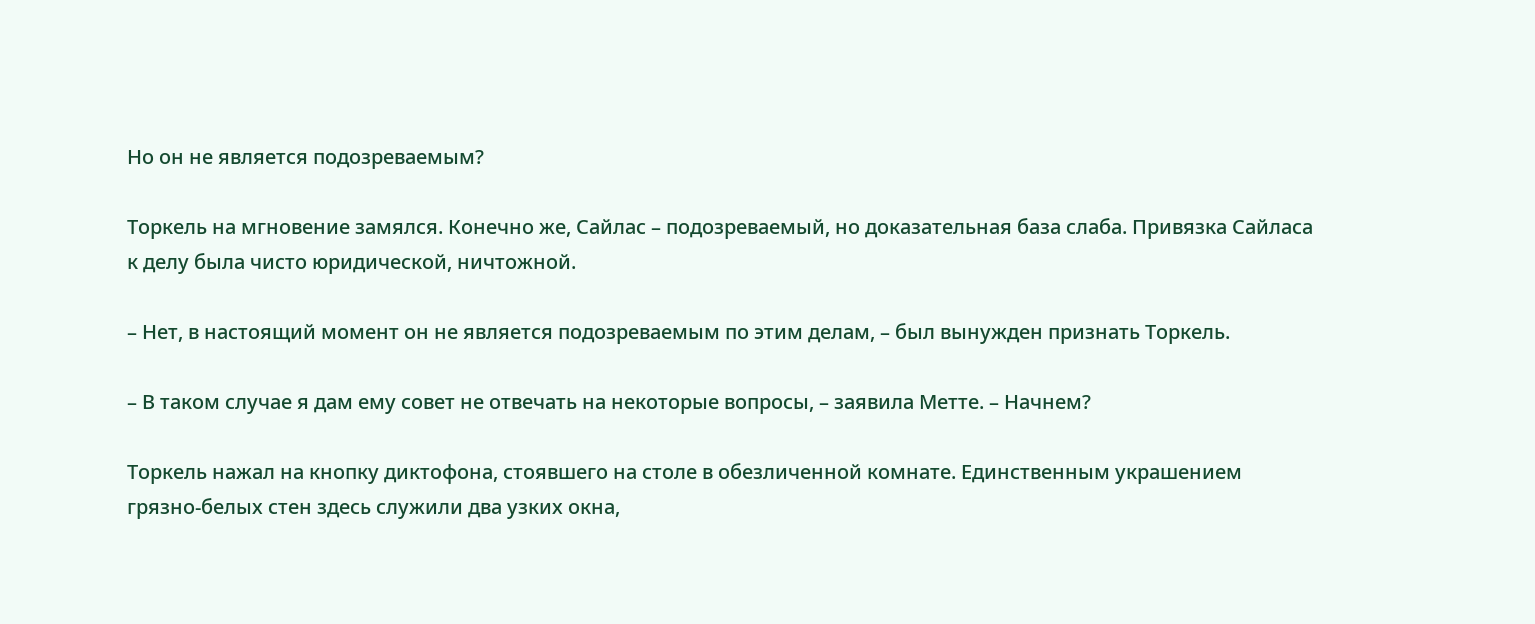Но он не является подозреваемым?

Торкель на мгновение замялся. Конечно же, Сайлас – подозреваемый, но доказательная база слаба. Привязка Сайласа к делу была чисто юридической, ничтожной.

– Нет, в настоящий момент он не является подозреваемым по этим делам, – был вынужден признать Торкель.

– В таком случае я дам ему совет не отвечать на некоторые вопросы, – заявила Метте. – Начнем?

Торкель нажал на кнопку диктофона, стоявшего на столе в обезличенной комнате. Единственным украшением грязно-белых стен здесь служили два узких окна,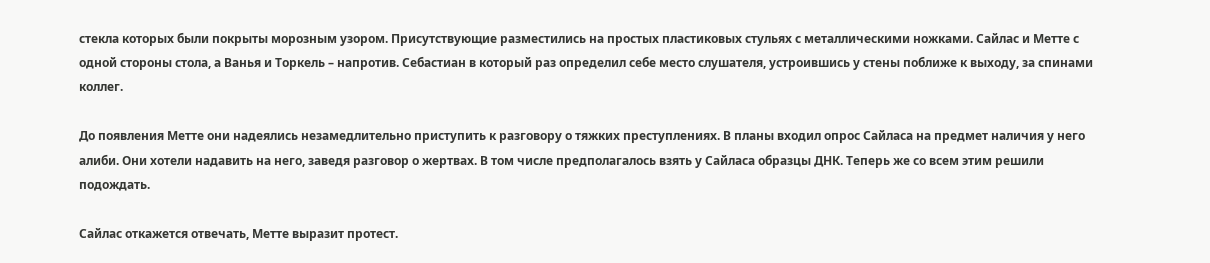стекла которых были покрыты морозным узором. Присутствующие разместились на простых пластиковых стульях с металлическими ножками. Сайлас и Метте с одной стороны стола, а Ванья и Торкель – напротив. Себастиан в который раз определил себе место слушателя, устроившись у стены поближе к выходу, за спинами коллег.

До появления Метте они надеялись незамедлительно приступить к разговору о тяжких преступлениях. В планы входил опрос Сайласа на предмет наличия у него алиби. Они хотели надавить на него, заведя разговор о жертвах. В том числе предполагалось взять у Сайласа образцы ДНК. Теперь же со всем этим решили подождать.

Сайлас откажется отвечать, Метте выразит протест.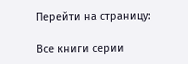Перейти на страницу:

Все книги серии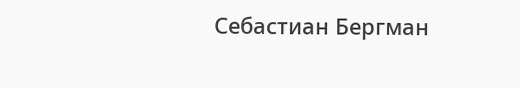Себастиан Бергман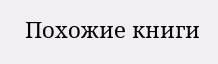Похожие книги